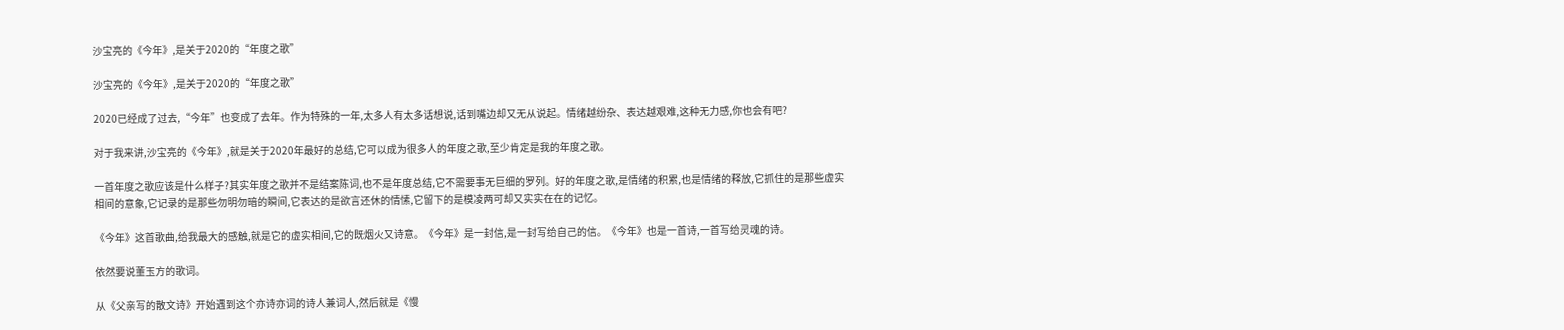沙宝亮的《今年》,是关于2020的“年度之歌”

沙宝亮的《今年》,是关于2020的“年度之歌”

2020已经成了过去,“今年”也变成了去年。作为特殊的一年,太多人有太多话想说,话到嘴边却又无从说起。情绪越纷杂、表达越艰难,这种无力感,你也会有吧?

对于我来讲,沙宝亮的《今年》,就是关于2020年最好的总结,它可以成为很多人的年度之歌,至少肯定是我的年度之歌。

一首年度之歌应该是什么样子?其实年度之歌并不是结案陈词,也不是年度总结,它不需要事无巨细的罗列。好的年度之歌,是情绪的积累,也是情绪的释放,它抓住的是那些虚实相间的意象,它记录的是那些勿明勿暗的瞬间,它表达的是欲言还休的情愫,它留下的是模凌两可却又实实在在的记忆。

《今年》这首歌曲,给我最大的感触,就是它的虚实相间,它的既烟火又诗意。《今年》是一封信,是一封写给自己的信。《今年》也是一首诗,一首写给灵魂的诗。

依然要说董玉方的歌词。

从《父亲写的散文诗》开始遇到这个亦诗亦词的诗人兼词人,然后就是《慢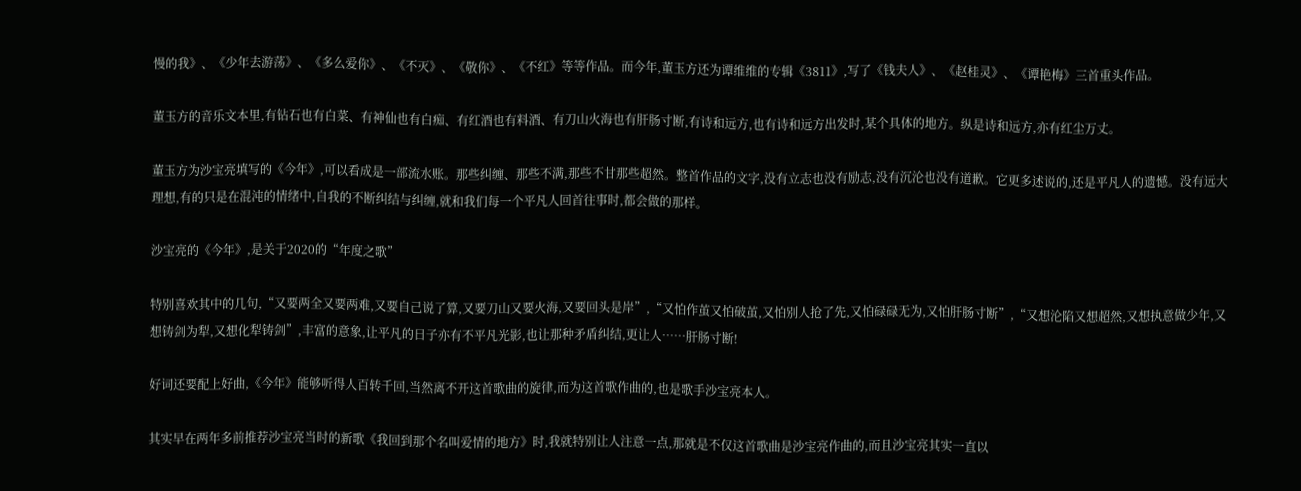慢的我》、《少年去游荡》、《多么爱你》、《不灭》、《敬你》、《不红》等等作品。而今年,董玉方还为谭维维的专辑《3811》,写了《钱夫人》、《赵桂灵》、《谭艳梅》三首重头作品。

董玉方的音乐文本里,有钻石也有白菜、有神仙也有白痴、有红酒也有料酒、有刀山火海也有肝肠寸断,有诗和远方,也有诗和远方出发时,某个具体的地方。纵是诗和远方,亦有红尘万丈。

董玉方为沙宝亮填写的《今年》,可以看成是一部流水账。那些纠缠、那些不满,那些不甘那些超然。整首作品的文字,没有立志也没有励志,没有沉沦也没有道歉。它更多述说的,还是平凡人的遗憾。没有远大理想,有的只是在混沌的情绪中,自我的不断纠结与纠缠,就和我们每一个平凡人回首往事时,都会做的那样。

沙宝亮的《今年》,是关于2020的“年度之歌”

特别喜欢其中的几句,“又要两全又要两难,又要自己说了算,又要刀山又要火海,又要回头是岸”,“又怕作茧又怕破茧,又怕别人抢了先,又怕碌碌无为,又怕肝肠寸断”,“又想沦陷又想超然,又想执意做少年,又想铸剑为犁,又想化犁铸剑”,丰富的意象,让平凡的日子亦有不平凡光影,也让那种矛盾纠结,更让人……肝肠寸断!

好词还要配上好曲,《今年》能够听得人百转千回,当然离不开这首歌曲的旋律,而为这首歌作曲的,也是歌手沙宝亮本人。

其实早在两年多前推荐沙宝亮当时的新歌《我回到那个名叫爱情的地方》时,我就特别让人注意一点,那就是不仅这首歌曲是沙宝亮作曲的,而且沙宝亮其实一直以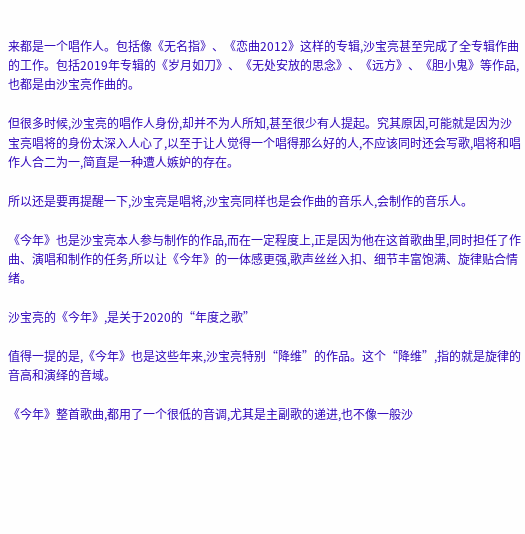来都是一个唱作人。包括像《无名指》、《恋曲2012》这样的专辑,沙宝亮甚至完成了全专辑作曲的工作。包括2019年专辑的《岁月如刀》、《无处安放的思念》、《远方》、《胆小鬼》等作品,也都是由沙宝亮作曲的。

但很多时候,沙宝亮的唱作人身份,却并不为人所知,甚至很少有人提起。究其原因,可能就是因为沙宝亮唱将的身份太深入人心了,以至于让人觉得一个唱得那么好的人,不应该同时还会写歌,唱将和唱作人合二为一,简直是一种遭人嫉妒的存在。

所以还是要再提醒一下,沙宝亮是唱将,沙宝亮同样也是会作曲的音乐人,会制作的音乐人。

《今年》也是沙宝亮本人参与制作的作品,而在一定程度上,正是因为他在这首歌曲里,同时担任了作曲、演唱和制作的任务,所以让《今年》的一体感更强,歌声丝丝入扣、细节丰富饱满、旋律贴合情绪。

沙宝亮的《今年》,是关于2020的“年度之歌”

值得一提的是,《今年》也是这些年来,沙宝亮特别“降维”的作品。这个“降维”,指的就是旋律的音高和演绎的音域。

《今年》整首歌曲,都用了一个很低的音调,尤其是主副歌的递进,也不像一般沙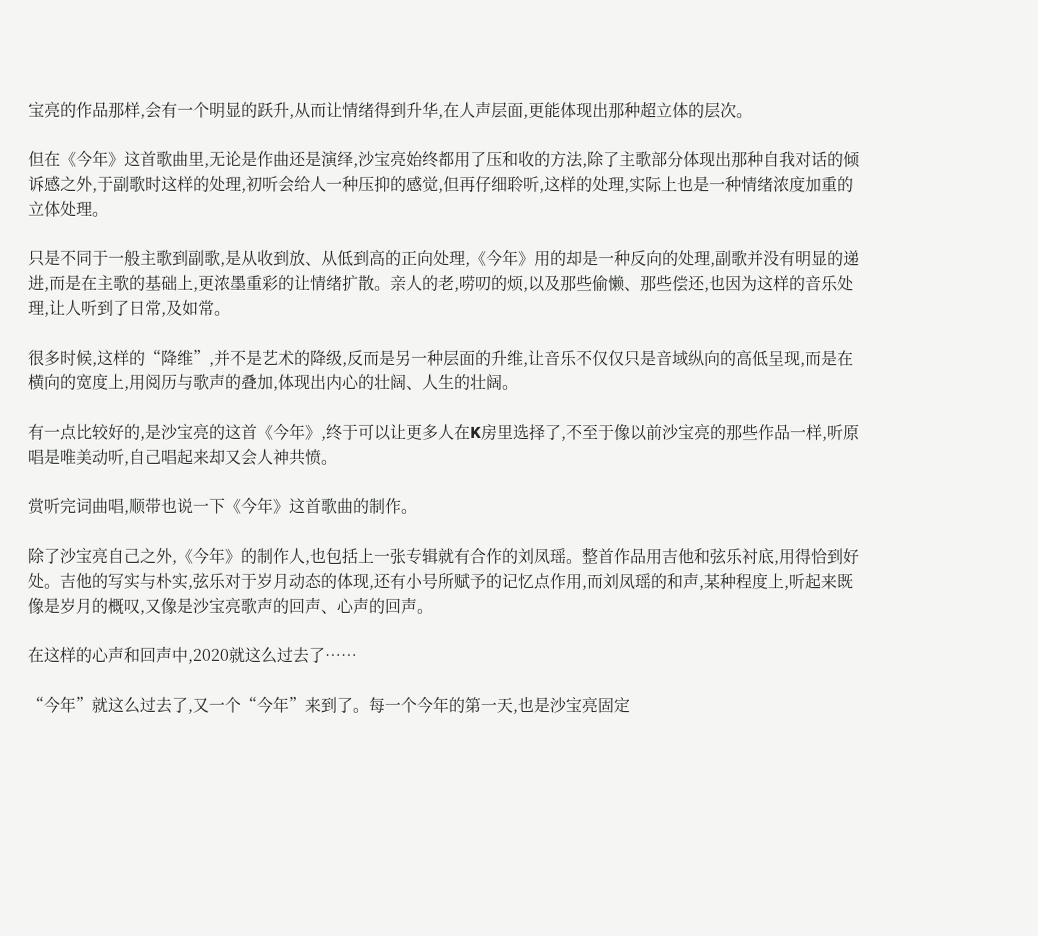宝亮的作品那样,会有一个明显的跃升,从而让情绪得到升华,在人声层面,更能体现出那种超立体的层次。

但在《今年》这首歌曲里,无论是作曲还是演绎,沙宝亮始终都用了压和收的方法,除了主歌部分体现出那种自我对话的倾诉感之外,于副歌时这样的处理,初听会给人一种压抑的感觉,但再仔细聆听,这样的处理,实际上也是一种情绪浓度加重的立体处理。

只是不同于一般主歌到副歌,是从收到放、从低到高的正向处理,《今年》用的却是一种反向的处理,副歌并没有明显的递进,而是在主歌的基础上,更浓墨重彩的让情绪扩散。亲人的老,唠叨的烦,以及那些偷懒、那些偿还,也因为这样的音乐处理,让人听到了日常,及如常。

很多时候,这样的“降维”,并不是艺术的降级,反而是另一种层面的升维,让音乐不仅仅只是音域纵向的高低呈现,而是在横向的宽度上,用阅历与歌声的叠加,体现出内心的壮阔、人生的壮阔。

有一点比较好的,是沙宝亮的这首《今年》,终于可以让更多人在K房里选择了,不至于像以前沙宝亮的那些作品一样,听原唱是唯美动听,自己唱起来却又会人神共愤。

赏听完词曲唱,顺带也说一下《今年》这首歌曲的制作。

除了沙宝亮自己之外,《今年》的制作人,也包括上一张专辑就有合作的刘凤瑶。整首作品用吉他和弦乐衬底,用得恰到好处。吉他的写实与朴实,弦乐对于岁月动态的体现,还有小号所赋予的记忆点作用,而刘凤瑶的和声,某种程度上,听起来既像是岁月的概叹,又像是沙宝亮歌声的回声、心声的回声。

在这样的心声和回声中,2020就这么过去了……

“今年”就这么过去了,又一个“今年”来到了。每一个今年的第一天,也是沙宝亮固定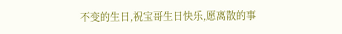不变的生日,祝宝哥生日快乐,愿离散的事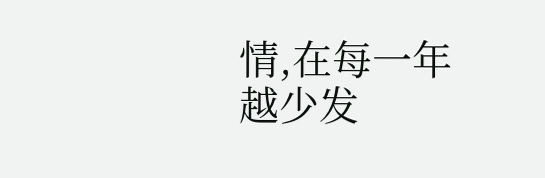情,在每一年越少发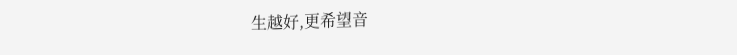生越好,更希望音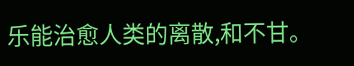乐能治愈人类的离散,和不甘。